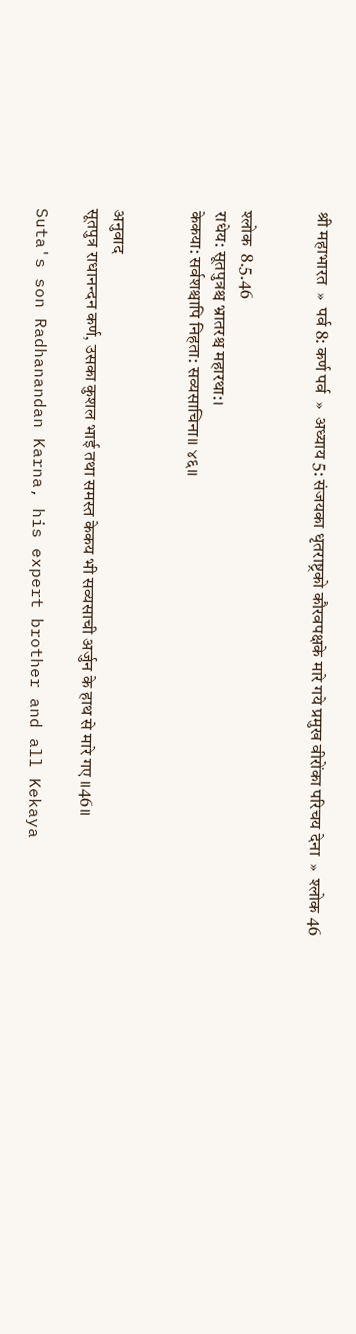श्री महाभारत  »  पर्व 8: कर्ण पर्व  »  अध्याय 5: संजयका धृतराष्ट्रको कौरवपक्षके मारे गये प्रमुख वीरोंका परिचय देना  »  श्लोक 46


श्लोक  8.5.46
राधेय: सूतपुत्रश्च भ्रातरश्च महारथा:।
केकया: सर्वशश्चापि निहता: सव्यसाचिना॥ ४६॥


अनुवाद
सूतपुत्र राधानन्दन कर्ण, उसका कुशल भाई तथा समस्त केकय भी सव्यसाची अर्जुन के हाथ से मारे गए ॥46॥

Suta's son Radhanandan Karna, his expert brother and all Kekaya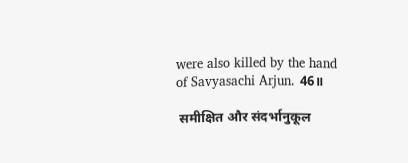were also killed by the hand of Savyasachi Arjun. 46॥

 समीक्षित और संदर्भानुकूल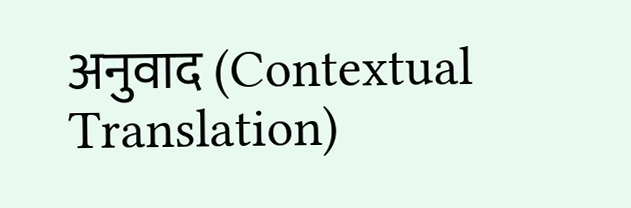अनुवाद (Contextual Translation)